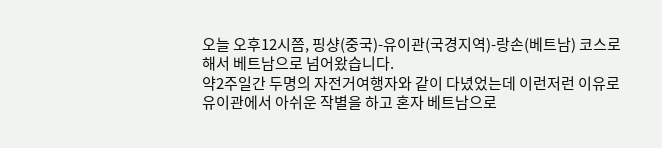오늘 오후12시쯤, 핑샹(중국)-유이관(국경지역)-랑손(베트남) 코스로 해서 베트남으로 넘어왔습니다.
약2주일간 두명의 자전거여행자와 같이 다녔었는데 이런저런 이유로 유이관에서 아쉬운 작별을 하고 혼자 베트남으로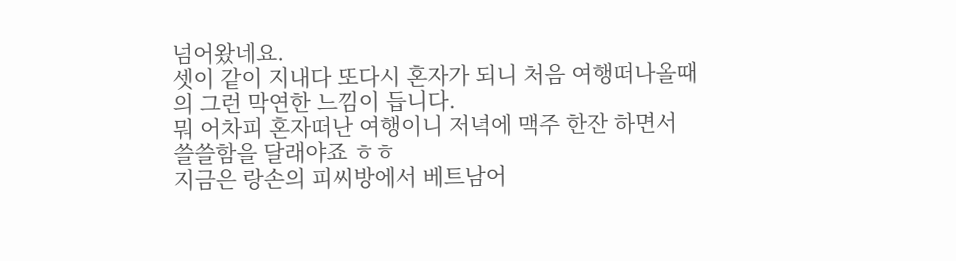넘어왔네요.
셋이 같이 지내다 또다시 혼자가 되니 처음 여행떠나올때의 그런 막연한 느낌이 듭니다.
뭐 어차피 혼자떠난 여행이니 저녁에 맥주 한잔 하면서 쓸쓸함을 달래야죠 ㅎㅎ
지금은 랑손의 피씨방에서 베트남어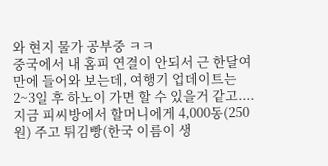와 현지 물가 공부중 ㅋㅋ
중국에서 내 홈피 연결이 안되서 근 한달여만에 들어와 보는데, 여행기 업데이트는 2~3일 후 하노이 가면 할 수 있을거 같고....
지금 피씨방에서 할머니에게 4,000동(250원) 주고 튀김빵(한국 이름이 생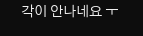각이 안나네요 ㅜ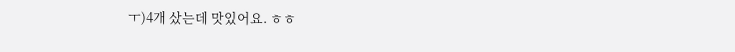ㅜ)4개 샀는데 맛있어요. ㅎㅎ